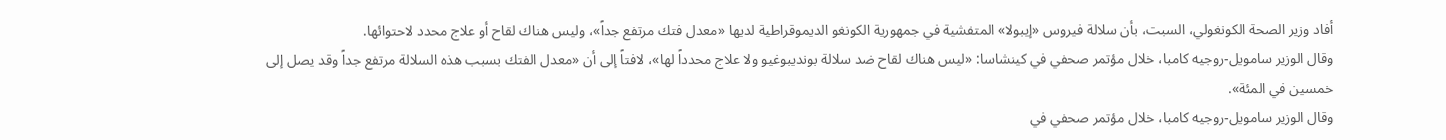أفاد وزير الصحة الكونغولي، السبت، بأن سلالة فيروس «إيبولا» المتفشية في جمهورية الكونغو الديموقراطية لديها «معدل فتك مرتفع جداً»، وليس هناك لقاح أو علاج محدد لاحتوائها.
وقال الوزير سامويل-روجيه كامبا، خلال مؤتمر صحفي في كينشاسا: «ليس هناك لقاح ضد سلالة بونديبوغيو ولا علاج محدداً لها»، لافتاً إلى أن «معدل الفتك بسبب هذه السلالة مرتفع جداً وقد يصل إلى خمسين في المئة».
وقال الوزير سامويل-روجيه كامبا، خلال مؤتمر صحفي في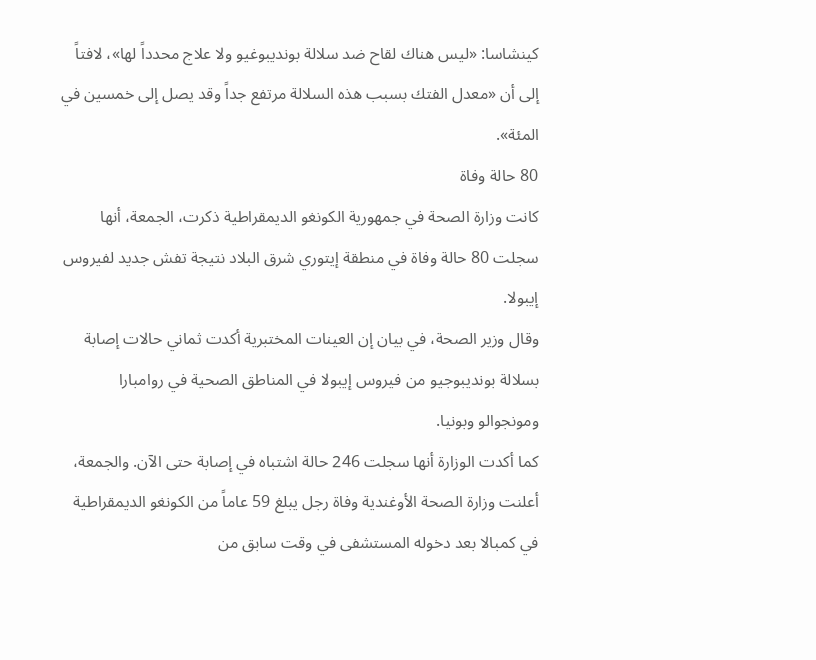كينشاسا: «ليس هناك لقاح ضد سلالة بونديبوغيو ولا علاج محدداً لها»، لافتاً إلى أن «معدل الفتك بسبب هذه السلالة مرتفع جداً وقد يصل إلى خمسين في المئة».
80 حالة وفاة
كانت وزارة الصحة في جمهورية الكونغو الديمقراطية ذكرت، الجمعة، أنها سجلت 80 حالة وفاة في منطقة إيتوري شرق البلاد نتيجة تفش جديد لفيروس إيبولا.
وقال وزير الصحة، في بيان إن العينات المختبرية أكدت ثماني حالات إصابة بسلالة بونديبوجيو من فيروس إيبولا في المناطق الصحية في روامبارا ومونجوالو وبونيا.
كما أكدت الوزارة أنها سجلت 246 حالة اشتباه في إصابة حتى الآن. والجمعة، أعلنت وزارة الصحة الأوغندية وفاة رجل يبلغ 59 عاماً من الكونغو الديمقراطية في كمبالا بعد دخوله المستشفى في وقت سابق من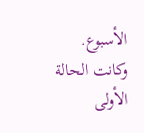الأسبوع. وكانت الحالة الأولى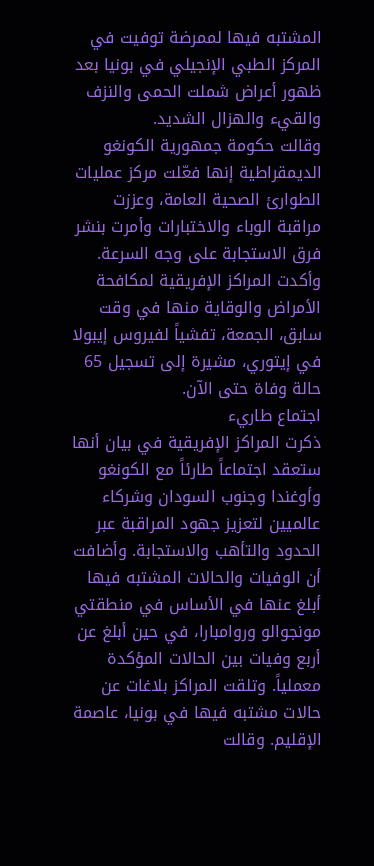المشتبه فيها لممرضة توفيت في المركز الطبي الإنجيلي في بونيا بعد ظهور أعراض شملت الحمى والنزف والقيء والهزال الشديد.
وقالت حكومة جمهورية الكونغو الديمقراطية إنها فعّلت مركز عمليات الطوارئ الصحية العامة، وعززت مراقبة الوباء والاختبارات وأمرت بنشر فرق الاستجابة على وجه السرعة. وأكدت المراكز الإفريقية لمكافحة الأمراض والوقاية منها في وقت سابق، الجمعة، تفشياً لفيروس إيبولا في إيتوري، مشيرة إلى تسجيل 65 حالة وفاة حتى الآن.
اجتماع طاريء
ذكرت المراكز الإفريقية في بيان أنها ستعقد اجتماعاً طارئاً مع الكونغو وأوغندا وجنوب السودان وشركاء عالميين لتعزيز جهود المراقبة عبر الحدود والتأهب والاستجابة. وأضافت أن الوفيات والحالات المشتبه فيها أبلغ عنها في الأساس في منطقتي مونجوالو وروامبارا، في حين أبلغ عن أربع وفيات بين الحالات المؤكدة معملياً. وتلقت المراكز بلاغات عن حالات مشتبه فيها في بونيا، عاصمة الإقليم. وقالت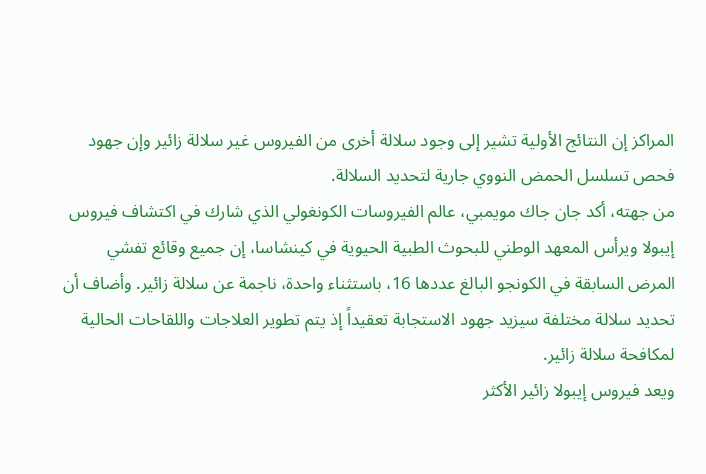المراكز إن النتائج الأولية تشير إلى وجود سلالة أخرى من الفيروس غير سلالة زائير وإن جهود فحص تسلسل الحمض النووي جارية لتحديد السلالة.
من جهته، أكد جان جاك مويمبي، عالم الفيروسات الكونغولي الذي شارك في اكتشاف فيروس إيبولا ويرأس المعهد الوطني للبحوث الطبية الحيوية في كينشاسا، إن جميع وقائع تفشي المرض السابقة في الكونجو البالغ عددها 16، باستثناء واحدة، ناجمة عن سلالة زائير. وأضاف أن تحديد سلالة مختلفة سيزيد جهود الاستجابة تعقيداً إذ يتم تطوير العلاجات واللقاحات الحالية لمكافحة سلالة زائير.
ويعد فيروس إيبولا زائير الأكثر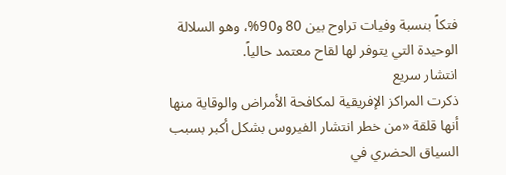فتكاً بنسبة وفيات تراوح بين 80 و90%، وهو السلالة الوحيدة التي يتوفر لها لقاح معتمد حالياً.
انتشار سريع
ذكرت المراكز الإفريقية لمكافحة الأمراض والوقاية منها أنها قلقة «من خطر انتشار الفيروس بشكل أكبر بسبب السياق الحضري في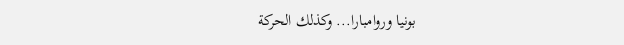بونيا وروامبارا... وكذلك الحركة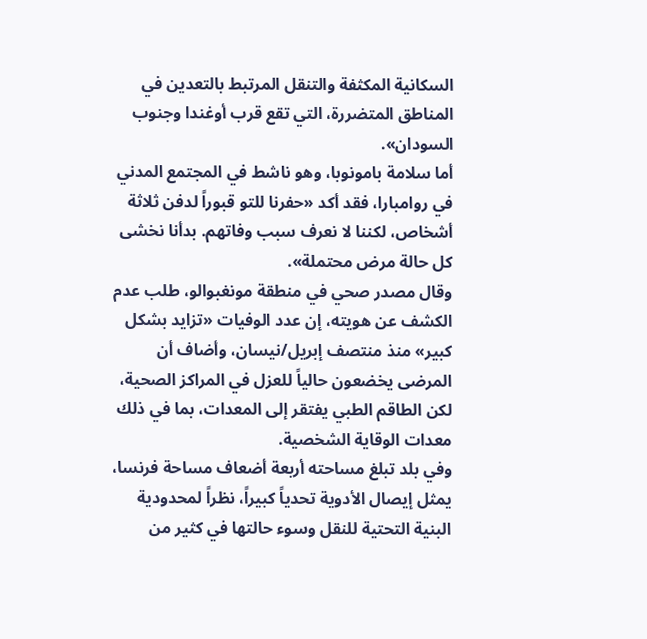السكانية المكثفة والتنقل المرتبط بالتعدين في المناطق المتضررة، التي تقع قرب أوغندا وجنوب السودان».
أما سلامة بامونوبا، وهو ناشط في المجتمع المدني في روامبارا، فقد أكد «حفرنا للتو قبوراً لدفن ثلاثة أشخاص، لكننا لا نعرف سبب وفاتهم. بدأنا نخشى كل حالة مرض محتملة».
وقال مصدر صحي في منطقة مونغبوالو، طلب عدم الكشف عن هويته، إن عدد الوفيات «تزايد بشكل كبير» منذ منتصف إبريل/نيسان، وأضاف أن المرضى يخضعون حالياً للعزل في المراكز الصحية، لكن الطاقم الطبي يفتقر إلى المعدات، بما في ذلك معدات الوقاية الشخصية.
وفي بلد تبلغ مساحته أربعة أضعاف مساحة فرنسا، يمثل إيصال الأدوية تحدياً كبيراً، نظراً لمحدودية البنية التحتية للنقل وسوء حالتها في كثير من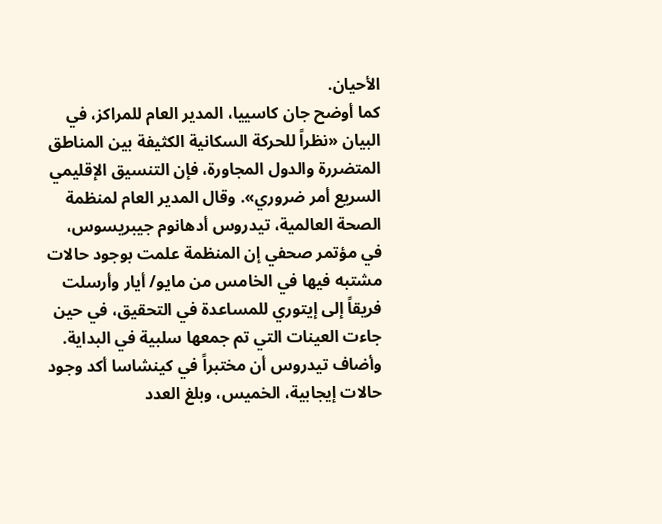الأحيان.
كما أوضح جان كاسييا، المدير العام للمراكز، في البيان «نظراً للحركة السكانية الكثيفة بين المناطق المتضررة والدول المجاورة، فإن التنسيق الإقليمي السريع أمر ضروري». وقال المدير العام لمنظمة الصحة العالمية، تيدروس أدهانوم جيبريسوس، في مؤتمر صحفي إن المنظمة علمت بوجود حالات مشتبه فيها في الخامس من مايو/ أيار وأرسلت فريقاً إلى إيتوري للمساعدة في التحقيق، في حين جاءت العينات التي تم جمعها سلبية في البداية. وأضاف تيدروس أن مختبراً في كينشاسا أكد وجود حالات إيجابية، الخميس، وبلغ العدد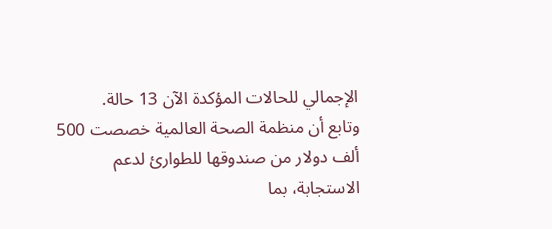الإجمالي للحالات المؤكدة الآن 13 حالة.
وتابع أن منظمة الصحة العالمية خصصت 500 ألف دولار من صندوقها للطوارئ لدعم الاستجابة، بما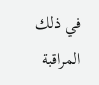في ذلك المراقبة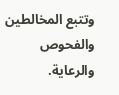وتتبع المخالطين والفحوص والرعاية.